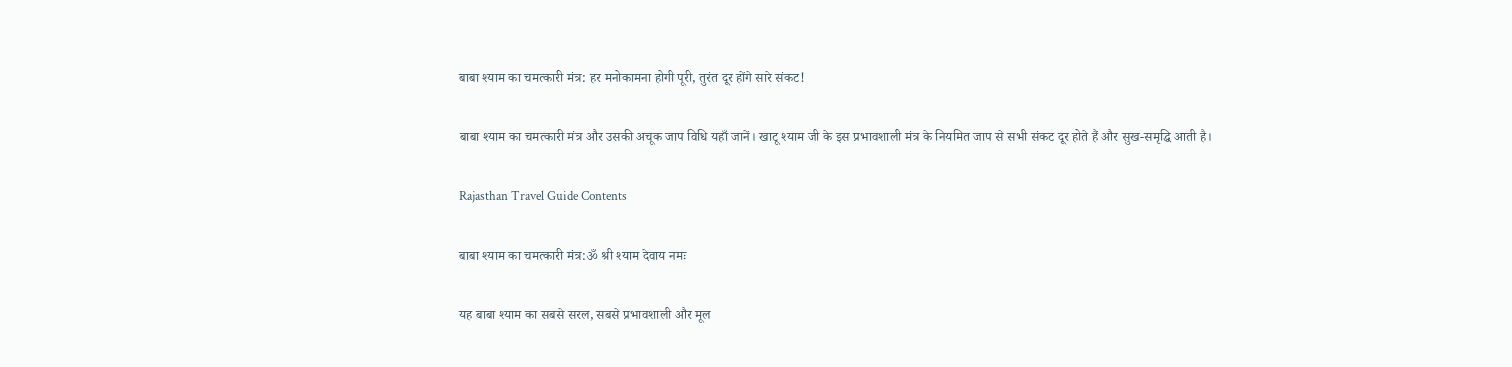बाबा श्याम का चमत्कारी मंत्र: हर मनोकामना होगी पूरी, तुरंत दूर होंगे सारे संकट!

बाबा श्याम का चमत्कारी मंत्र और उसकी अचूक जाप विधि यहाँ जानें। खाटू श्याम जी के इस प्रभावशाली मंत्र के नियमित जाप से सभी संकट दूर होते हैं और सुख-समृद्धि आती है।

Rajasthan Travel Guide Contents

बाबा श्याम का चमत्कारी मंत्र:ॐ श्री श्याम देवाय नमः

यह बाबा श्याम का सबसे सरल, सबसे प्रभावशाली और मूल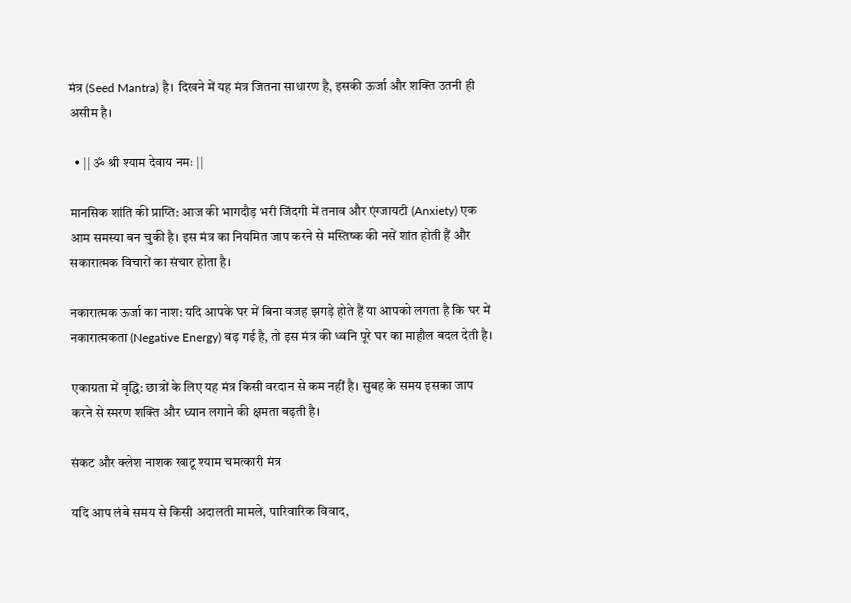मंत्र (Seed Mantra) है। दिखने में यह मंत्र जितना साधारण है, इसकी ऊर्जा और शक्ति उतनी ही असीम है।

  • || ॐ श्री श्याम देवाय नमः ||

मानसिक शांति की प्राप्ति: आज की भागदौड़ भरी जिंदगी में तनाव और एंग्जायटी (Anxiety) एक आम समस्या बन चुकी है। इस मंत्र का नियमित जाप करने से मस्तिष्क की नसें शांत होती हैं और सकारात्मक विचारों का संचार होता है।

नकारात्मक ऊर्जा का नाश: यदि आपके घर में बिना वजह झगड़े होते हैं या आपको लगता है कि घर में नकारात्मकता (Negative Energy) बढ़ गई है, तो इस मंत्र की ध्वनि पूरे घर का माहौल बदल देती है।

एकाग्रता में वृद्धि: छात्रों के लिए यह मंत्र किसी वरदान से कम नहीं है। सुबह के समय इसका जाप करने से स्मरण शक्ति और ध्यान लगाने की क्षमता बढ़ती है।

संकट और क्लेश नाशक खाटू श्याम चमत्कारी मंत्र

यदि आप लंबे समय से किसी अदालती मामले, पारिवारिक विवाद,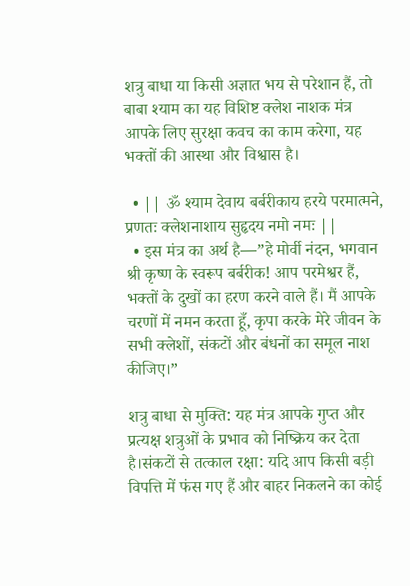शत्रु बाधा या किसी अज्ञात भय से परेशान हैं, तो बाबा श्याम का यह विशिष्ट क्लेश नाशक मंत्र आपके लिए सुरक्षा कवच का काम करेगा, यह भक्तों की आस्था और विश्वास है।

  • || ॐ श्याम देवाय बर्बरीकाय हरये परमात्मने, प्रणतः क्लेशनाशाय सुहृदय नमो नमः ||
  • इस मंत्र का अर्थ है—”हे मोर्वी नंदन, भगवान श्री कृष्ण के स्वरूप बर्बरीक! आप परमेश्वर हैं, भक्तों के दुखों का हरण करने वाले हैं। मैं आपके चरणों में नमन करता हूँ, कृपा करके मेरे जीवन के सभी क्लेशों, संकटों और बंधनों का समूल नाश कीजिए।”

शत्रु बाधा से मुक्ति: यह मंत्र आपके गुप्त और प्रत्यक्ष शत्रुओं के प्रभाव को निष्क्रिय कर देता है।संकटों से तत्काल रक्षा: यदि आप किसी बड़ी विपत्ति में फंस गए हैं और बाहर निकलने का कोई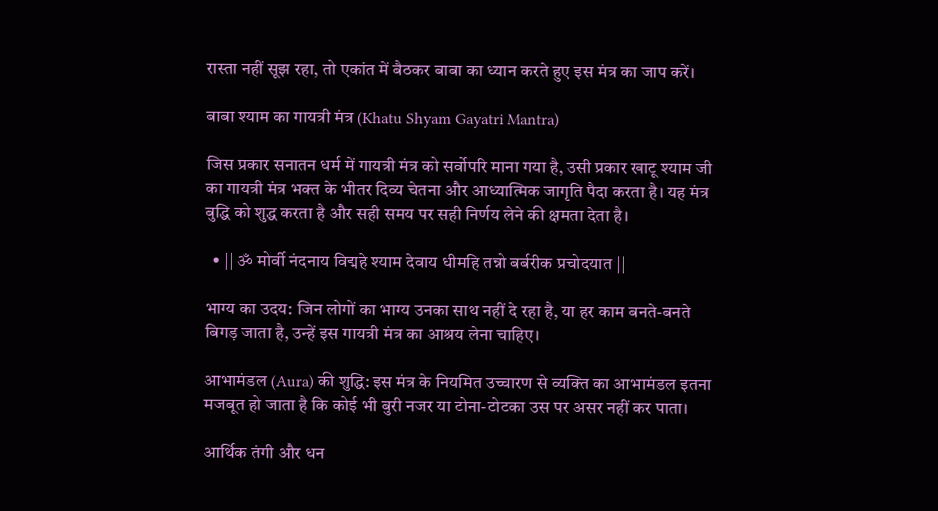रास्ता नहीं सूझ रहा, तो एकांत में बैठकर बाबा का ध्यान करते हुए इस मंत्र का जाप करें।

बाबा श्याम का गायत्री मंत्र (Khatu Shyam Gayatri Mantra)

जिस प्रकार सनातन धर्म में गायत्री मंत्र को सर्वोपरि माना गया है, उसी प्रकार खाटू श्याम जी का गायत्री मंत्र भक्त के भीतर दिव्य चेतना और आध्यात्मिक जागृति पैदा करता है। यह मंत्र बुद्धि को शुद्ध करता है और सही समय पर सही निर्णय लेने की क्षमता देता है।

  • || ॐ मोर्वी नंदनाय विद्महे श्याम देवाय धीमहि तन्नो बर्बरीक प्रचोदयात ||

भाग्य का उदय: जिन लोगों का भाग्य उनका साथ नहीं दे रहा है, या हर काम बनते-बनते बिगड़ जाता है, उन्हें इस गायत्री मंत्र का आश्रय लेना चाहिए।

आभामंडल (Aura) की शुद्धि: इस मंत्र के नियमित उच्चारण से व्यक्ति का आभामंडल इतना मजबूत हो जाता है कि कोई भी बुरी नजर या टोना-टोटका उस पर असर नहीं कर पाता।

आर्थिक तंगी और धन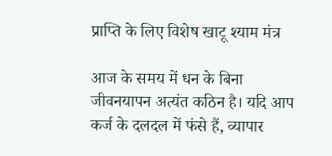प्राप्ति के लिए विशेष खाटू श्याम मंत्र

आज के समय में धन के बिना जीवनयापन अत्यंत कठिन है। यदि आप कर्ज के दलदल में फंसे हैं, व्यापार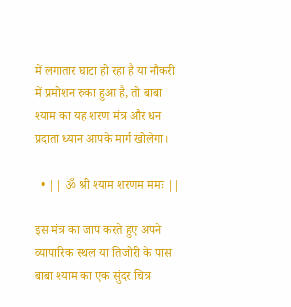में लगातार घाटा हो रहा है या नौकरी में प्रमोशन रुका हुआ है, तो बाबा श्याम का यह शरण मंत्र और धन प्रदाता ध्यान आपके मार्ग खोलेगा।

  • || ॐ श्री श्याम शरणम ममः ||

इस मंत्र का जाप करते हुए अपने व्यापारिक स्थल या तिजोरी के पास बाबा श्याम का एक सुंदर चित्र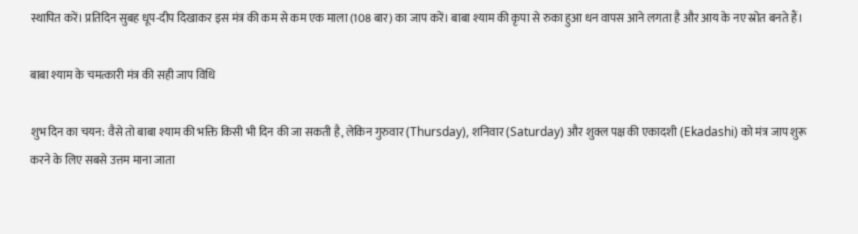स्थापित करें। प्रतिदिन सुबह धूप-दीप दिखाकर इस मंत्र की कम से कम एक माला (108 बार) का जाप करें। बाबा श्याम की कृपा से रुका हुआ धन वापस आने लगता है और आय के नए स्रोत बनते हैं।

बाबा श्याम के चमत्कारी मंत्र की सही जाप विधि

शुभ दिन का चयन: वैसे तो बाबा श्याम की भक्ति किसी भी दिन की जा सकती है, लेकिन गुरुवार (Thursday), शनिवार (Saturday) और शुक्ल पक्ष की एकादशी (Ekadashi) को मंत्र जाप शुरू करने के लिए सबसे उत्तम माना जाता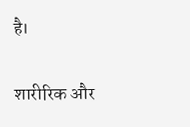है।

शारीरिक और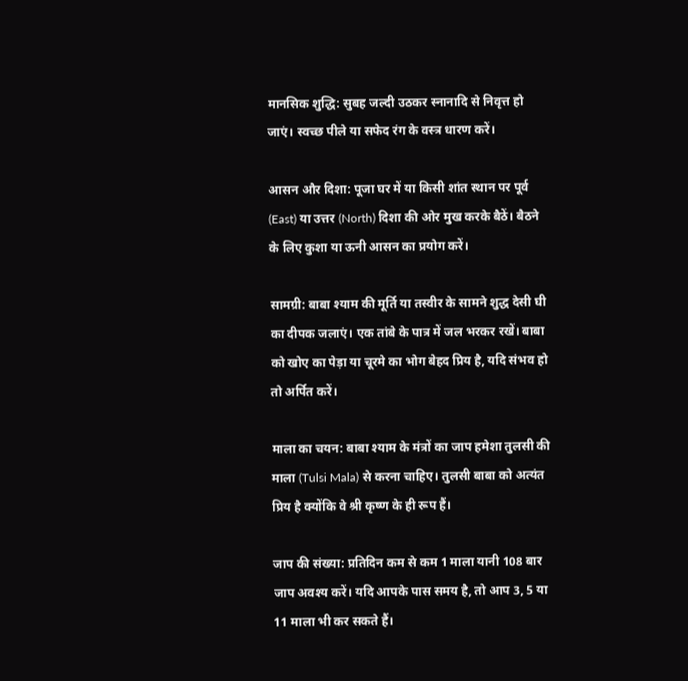मानसिक शुद्धि: सुबह जल्दी उठकर स्नानादि से निवृत्त हो जाएं। स्वच्छ पीले या सफेद रंग के वस्त्र धारण करें।

आसन और दिशा: पूजा घर में या किसी शांत स्थान पर पूर्व (East) या उत्तर (North) दिशा की ओर मुख करके बैठें। बैठने के लिए कुशा या ऊनी आसन का प्रयोग करें।

सामग्री: बाबा श्याम की मूर्ति या तस्वीर के सामने शुद्ध देसी घी का दीपक जलाएं। एक तांबे के पात्र में जल भरकर रखें। बाबा को खोए का पेड़ा या चूरमे का भोग बेहद प्रिय है, यदि संभव हो तो अर्पित करें।

माला का चयन: बाबा श्याम के मंत्रों का जाप हमेशा तुलसी की माला (Tulsi Mala) से करना चाहिए। तुलसी बाबा को अत्यंत प्रिय है क्योंकि वे श्री कृष्ण के ही रूप हैं।

जाप की संख्या: प्रतिदिन कम से कम 1 माला यानी 108 बार जाप अवश्य करें। यदि आपके पास समय है, तो आप 3, 5 या 11 माला भी कर सकते हैं।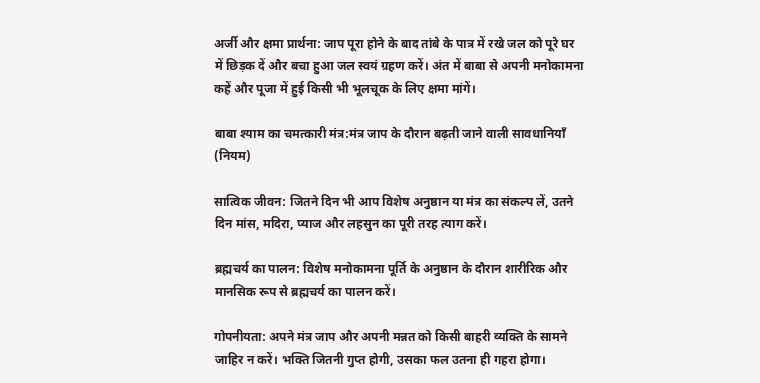अर्जी और क्षमा प्रार्थना: जाप पूरा होने के बाद तांबे के पात्र में रखे जल को पूरे घर में छिड़क दें और बचा हुआ जल स्वयं ग्रहण करें। अंत में बाबा से अपनी मनोकामना कहें और पूजा में हुई किसी भी भूलचूक के लिए क्षमा मांगें।

बाबा श्याम का चमत्कारी मंत्र:मंत्र जाप के दौरान बढ़ती जाने वाली सावधानियाँ (नियम)

सात्विक जीवन: जितने दिन भी आप विशेष अनुष्ठान या मंत्र का संकल्प लें, उतने दिन मांस, मदिरा, प्याज और लहसुन का पूरी तरह त्याग करें।

ब्रह्मचर्य का पालन: विशेष मनोकामना पूर्ति के अनुष्ठान के दौरान शारीरिक और मानसिक रूप से ब्रह्मचर्य का पालन करें।

गोपनीयता: अपने मंत्र जाप और अपनी मन्नत को किसी बाहरी व्यक्ति के सामने जाहिर न करें। भक्ति जितनी गुप्त होगी, उसका फल उतना ही गहरा होगा।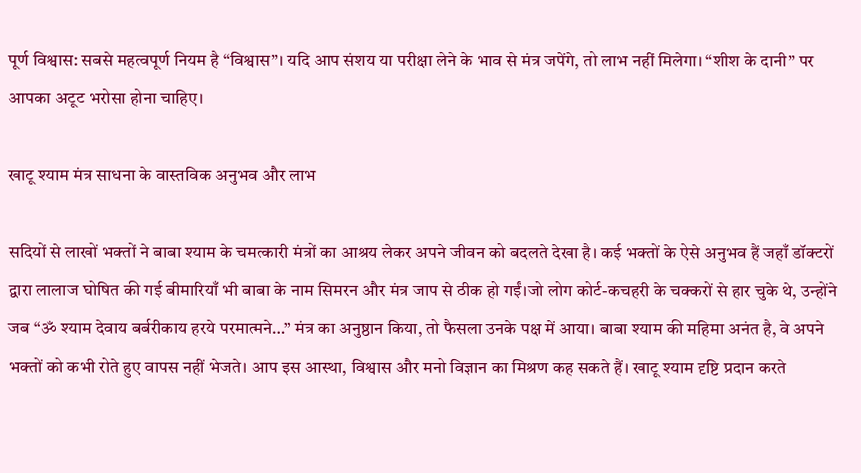पूर्ण विश्वास: सबसे महत्वपूर्ण नियम है “विश्वास”। यदि आप संशय या परीक्षा लेने के भाव से मंत्र जपेंगे, तो लाभ नहीं मिलेगा। “शीश के दानी” पर आपका अटूट भरोसा होना चाहिए।

खाटू श्याम मंत्र साधना के वास्तविक अनुभव और लाभ

सदियों से लाखों भक्तों ने बाबा श्याम के चमत्कारी मंत्रों का आश्रय लेकर अपने जीवन को बदलते देखा है। कई भक्तों के ऐसे अनुभव हैं जहाँ डॉक्टरों द्वारा लालाज घोषित की गई बीमारियाँ भी बाबा के नाम सिमरन और मंत्र जाप से ठीक हो गईं।जो लोग कोर्ट-कचहरी के चक्करों से हार चुके थे, उन्होंने जब “ॐ श्याम देवाय बर्बरीकाय हरये परमात्मने…” मंत्र का अनुष्ठान किया, तो फैसला उनके पक्ष में आया। बाबा श्याम की महिमा अनंत है, वे अपने भक्तों को कभी रोते हुए वापस नहीं भेजते। आप इस आस्था, विश्वास और मनो विज्ञान का मिश्रण कह सकते हैं। खाटू श्याम दृष्टि प्रदान करते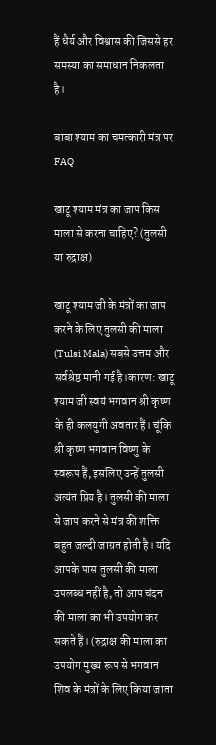हैं धैर्य और विश्वास की जिससे हर समस्या का समाधान निकलता है।

बाबा श्याम का चमत्कारी मंत्र पर FAQ

खाटू श्याम मंत्र का जाप किस माला से करना चाहिए? (तुलसी या रुद्राक्ष)

खाटू श्याम जी के मंत्रों का जाप करने के लिए तुलसी की माला (Tulsi Mala) सबसे उत्तम और सर्वश्रेष्ठ मानी गई है।कारण: खाटू श्याम जी स्वयं भगवान श्री कृष्ण के ही कलयुगी अवतार हैं। चूंकि श्री कृष्ण भगवान विष्णु के स्वरूप हैं, इसलिए उन्हें तुलसी अत्यंत प्रिय है। तुलसी की माला से जाप करने से मंत्र की शक्ति बहुत जल्दी जाग्रत होती है। यदि आपके पास तुलसी की माला उपलब्ध नहीं है, तो आप चंदन की माला का भी उपयोग कर सकते हैं। (रुद्राक्ष की माला का उपयोग मुख्य रूप से भगवान शिव के मंत्रों के लिए किया जाता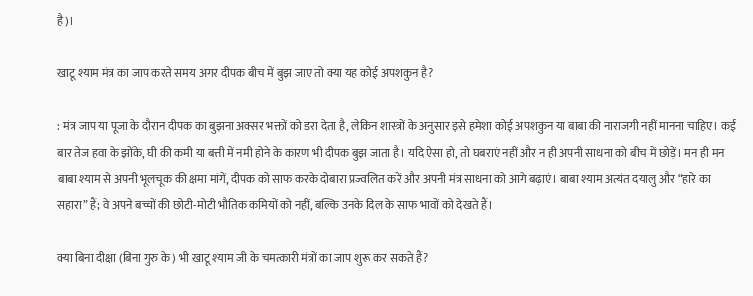है)।

खाटू श्याम मंत्र का जाप करते समय अगर दीपक बीच में बुझ जाए तो क्या यह कोई अपशकुन है?

: मंत्र जाप या पूजा के दौरान दीपक का बुझना अक्सर भक्तों को डरा देता है, लेकिन शास्त्रों के अनुसार इसे हमेशा कोई अपशकुन या बाबा की नाराजगी नहीं मानना चाहिए। कई बार तेज हवा के झोंके, घी की कमी या बत्ती में नमी होने के कारण भी दीपक बुझ जाता है। यदि ऐसा हो, तो घबराएं नहीं और न ही अपनी साधना को बीच में छोड़ें। मन ही मन बाबा श्याम से अपनी भूलचूक की क्षमा मांगें, दीपक को साफ करके दोबारा प्रज्वलित करें और अपनी मंत्र साधना को आगे बढ़ाएं। बाबा श्याम अत्यंत दयालु और “हारे का सहारा” हैं; वे अपने बच्चों की छोटी-मोटी भौतिक कमियों को नहीं, बल्कि उनके दिल के साफ भावों को देखते हैं।

क्या बिना दीक्षा (बिना गुरु के) भी खाटू श्याम जी के चमत्कारी मंत्रों का जाप शुरू कर सकते हैं?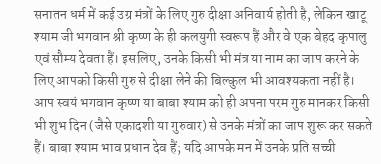सनातन धर्म में कई उग्र मंत्रों के लिए गुरु दीक्षा अनिवार्य होती है, लेकिन खाटू श्याम जी भगवान श्री कृष्ण के ही कलयुगी स्वरूप हैं और वे एक बेहद कृपालु एवं सौम्य देवता हैं। इसलिए, उनके किसी भी मंत्र या नाम का जाप करने के लिए आपको किसी गुरु से दीक्षा लेने की बिल्कुल भी आवश्यकता नहीं है। आप स्वयं भगवान कृष्ण या बाबा श्याम को ही अपना परम गुरु मानकर किसी भी शुभ दिन (जैसे एकादशी या गुरुवार) से उनके मंत्रों का जाप शुरू कर सकते हैं। बाबा श्याम भाव प्रधान देव हैं; यदि आपके मन में उनके प्रति सच्ची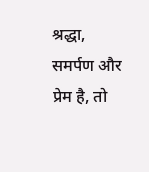श्रद्धा, समर्पण और प्रेम है, तो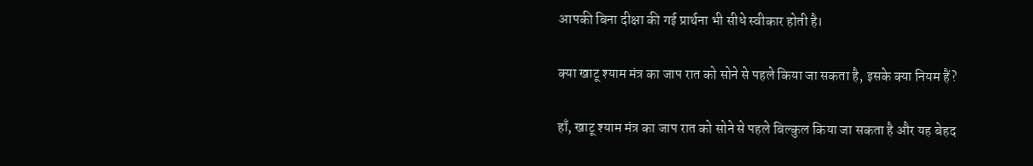आपकी बिना दीक्षा की गई प्रार्थना भी सीधे स्वीकार होती है।

क्या खाटू श्याम मंत्र का जाप रात को सोने से पहले किया जा सकता है, इसके क्या नियम हैं?

हाँ, खाटू श्याम मंत्र का जाप रात को सोने से पहले बिल्कुल किया जा सकता है और यह बेहद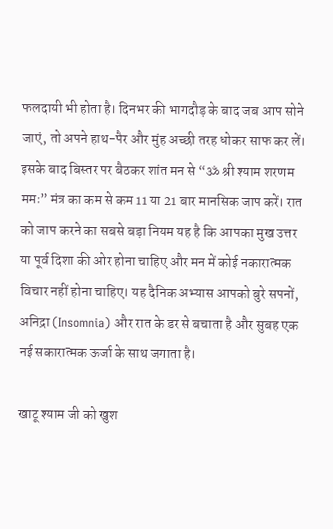फलदायी भी होता है। दिनभर की भागदौड़ के बाद जब आप सोने जाएं, तो अपने हाथ-पैर और मुंह अच्छी तरह धोकर साफ कर लें। इसके बाद बिस्तर पर बैठकर शांत मन से “ॐ श्री श्याम शरणम ममः” मंत्र का कम से कम 11 या 21 बार मानसिक जाप करें। रात को जाप करने का सबसे बड़ा नियम यह है कि आपका मुख उत्तर या पूर्व दिशा की ओर होना चाहिए और मन में कोई नकारात्मक विचार नहीं होना चाहिए। यह दैनिक अभ्यास आपको बुरे सपनों, अनिद्रा (Insomnia) और रात के डर से बचाता है और सुबह एक नई सकारात्मक ऊर्जा के साथ जगाता है।

खाटू श्याम जी को खुश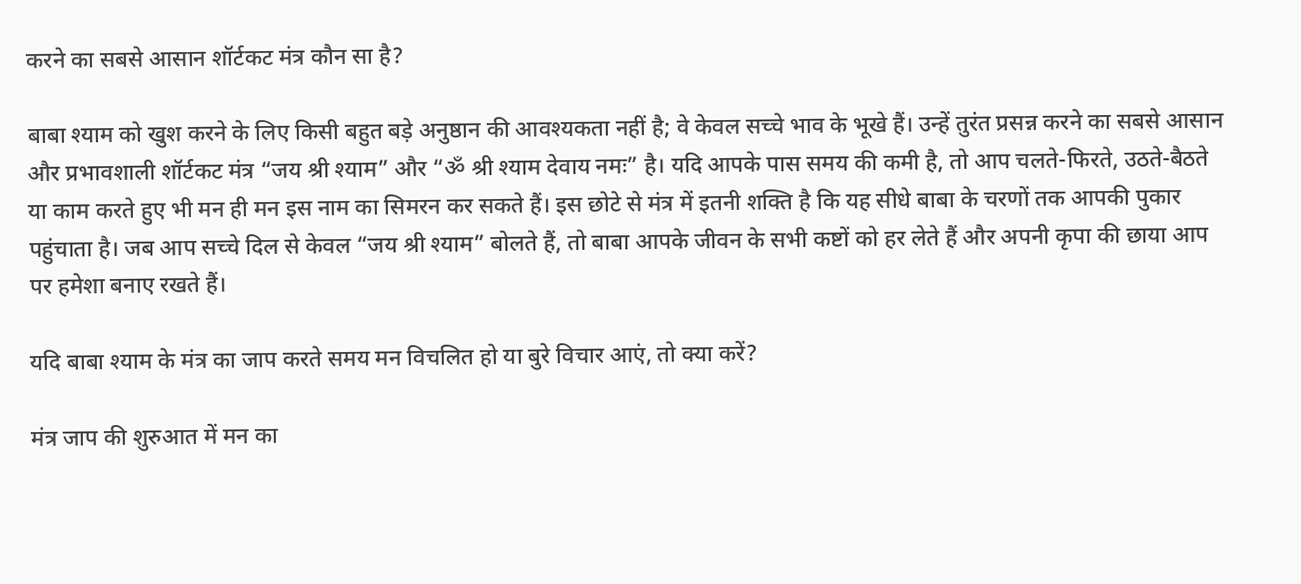करने का सबसे आसान शॉर्टकट मंत्र कौन सा है?

बाबा श्याम को खुश करने के लिए किसी बहुत बड़े अनुष्ठान की आवश्यकता नहीं है; वे केवल सच्चे भाव के भूखे हैं। उन्हें तुरंत प्रसन्न करने का सबसे आसान और प्रभावशाली शॉर्टकट मंत्र “जय श्री श्याम” और “ॐ श्री श्याम देवाय नमः” है। यदि आपके पास समय की कमी है, तो आप चलते-फिरते, उठते-बैठते या काम करते हुए भी मन ही मन इस नाम का सिमरन कर सकते हैं। इस छोटे से मंत्र में इतनी शक्ति है कि यह सीधे बाबा के चरणों तक आपकी पुकार पहुंचाता है। जब आप सच्चे दिल से केवल “जय श्री श्याम” बोलते हैं, तो बाबा आपके जीवन के सभी कष्टों को हर लेते हैं और अपनी कृपा की छाया आप पर हमेशा बनाए रखते हैं।

यदि बाबा श्याम के मंत्र का जाप करते समय मन विचलित हो या बुरे विचार आएं, तो क्या करें?

मंत्र जाप की शुरुआत में मन का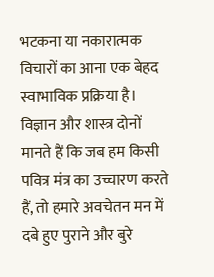भटकना या नकारात्मक विचारों का आना एक बेहद स्वाभाविक प्रक्रिया है। विज्ञान और शास्त्र दोनों मानते हैं कि जब हम किसी पवित्र मंत्र का उच्चारण करते हैं, तो हमारे अवचेतन मन में दबे हुए पुराने और बुरे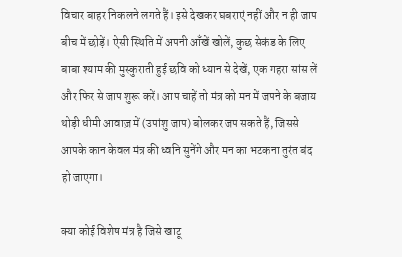विचार बाहर निकलने लगते हैं। इसे देखकर घबराएं नहीं और न ही जाप बीच में छोड़ें। ऐसी स्थिति में अपनी आँखें खोलें, कुछ सेकंड के लिए बाबा श्याम की मुस्कुराती हुई छवि को ध्यान से देखें, एक गहरा सांस लें और फिर से जाप शुरू करें। आप चाहें तो मंत्र को मन में जपने के बजाय थोड़ी धीमी आवाज़ में (उपांशु जाप) बोलकर जप सकते हैं, जिससे आपके कान केवल मंत्र की ध्वनि सुनेंगे और मन का भटकना तुरंत बंद हो जाएगा।

क्या कोई विशेष मंत्र है जिसे खाटू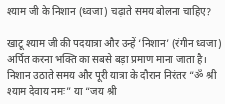श्याम जी के निशान (ध्वजा) चढ़ाते समय बोलना चाहिए?

खाटू श्याम जी की पदयात्रा और उन्हें ‘निशान’ (रंगीन ध्वजा) अर्पित करना भक्ति का सबसे बड़ा प्रमाण माना जाता है। निशान उठाते समय और पूरी यात्रा के दौरान निरंतर “ॐ श्री श्याम देवाय नमः” या “जय श्री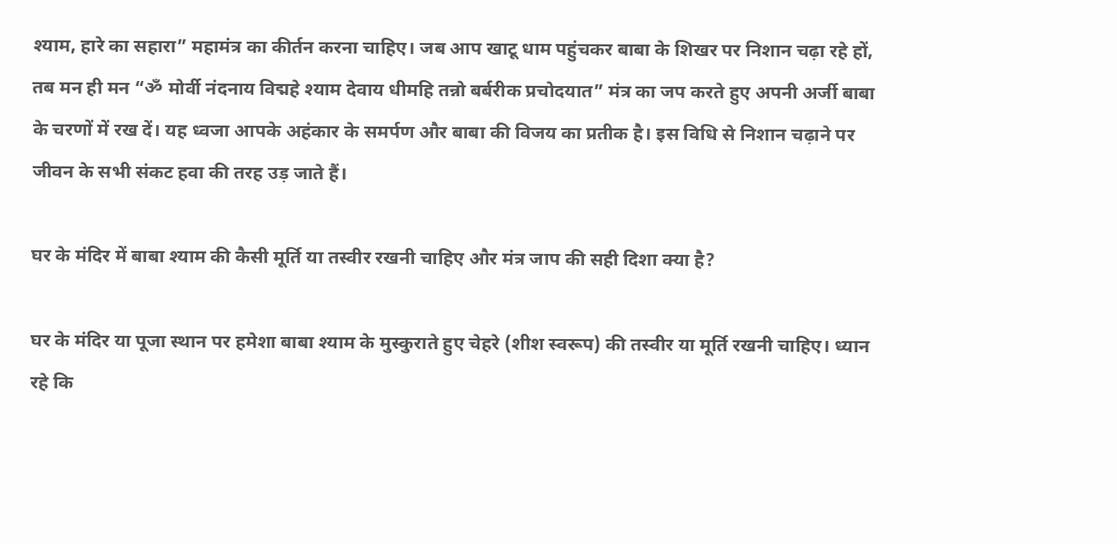श्याम, हारे का सहारा” महामंत्र का कीर्तन करना चाहिए। जब आप खाटू धाम पहुंचकर बाबा के शिखर पर निशान चढ़ा रहे हों, तब मन ही मन “ॐ मोर्वी नंदनाय विद्महे श्याम देवाय धीमहि तन्नो बर्बरीक प्रचोदयात” मंत्र का जप करते हुए अपनी अर्जी बाबा के चरणों में रख दें। यह ध्वजा आपके अहंकार के समर्पण और बाबा की विजय का प्रतीक है। इस विधि से निशान चढ़ाने पर जीवन के सभी संकट हवा की तरह उड़ जाते हैं।

घर के मंदिर में बाबा श्याम की कैसी मूर्ति या तस्वीर रखनी चाहिए और मंत्र जाप की सही दिशा क्या है?

घर के मंदिर या पूजा स्थान पर हमेशा बाबा श्याम के मुस्कुराते हुए चेहरे (शीश स्वरूप) की तस्वीर या मूर्ति रखनी चाहिए। ध्यान रहे कि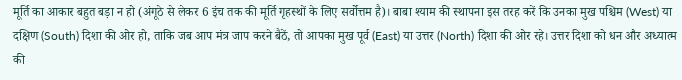मूर्ति का आकार बहुत बड़ा न हो (अंगूठे से लेकर 6 इंच तक की मूर्ति गृहस्थों के लिए सर्वोत्तम है)। बाबा श्याम की स्थापना इस तरह करें कि उनका मुख पश्चिम (West) या दक्षिण (South) दिशा की ओर हो, ताकि जब आप मंत्र जाप करने बैठें, तो आपका मुख पूर्व (East) या उत्तर (North) दिशा की ओर रहे। उत्तर दिशा को धन और अध्यात्म की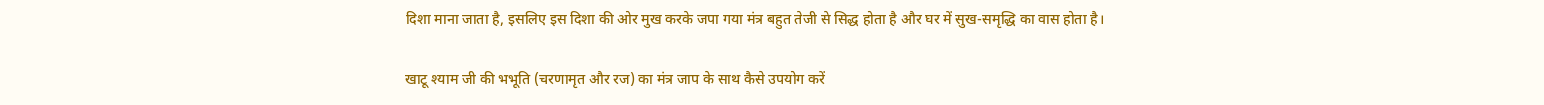दिशा माना जाता है, इसलिए इस दिशा की ओर मुख करके जपा गया मंत्र बहुत तेजी से सिद्ध होता है और घर में सुख-समृद्धि का वास होता है।

खाटू श्याम जी की भभूति (चरणामृत और रज) का मंत्र जाप के साथ कैसे उपयोग करें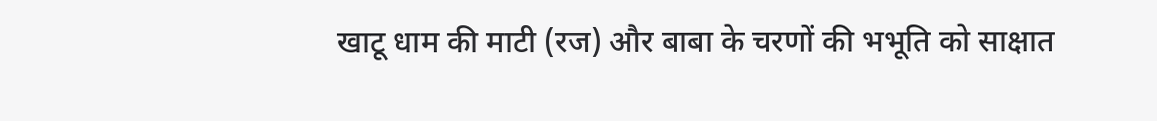खाटू धाम की माटी (रज) और बाबा के चरणों की भभूति को साक्षात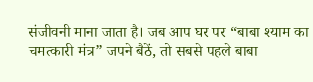संजीवनी माना जाता है। जब आप घर पर “बाबा श्याम का चमत्कारी मंत्र” जपने बैठें, तो सबसे पहले बाबा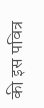की इस पवित्र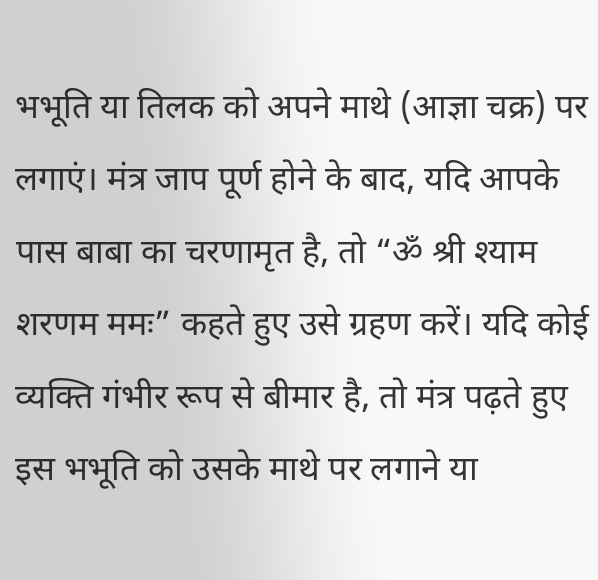भभूति या तिलक को अपने माथे (आज्ञा चक्र) पर लगाएं। मंत्र जाप पूर्ण होने के बाद, यदि आपके पास बाबा का चरणामृत है, तो “ॐ श्री श्याम शरणम ममः” कहते हुए उसे ग्रहण करें। यदि कोई व्यक्ति गंभीर रूप से बीमार है, तो मंत्र पढ़ते हुए इस भभूति को उसके माथे पर लगाने या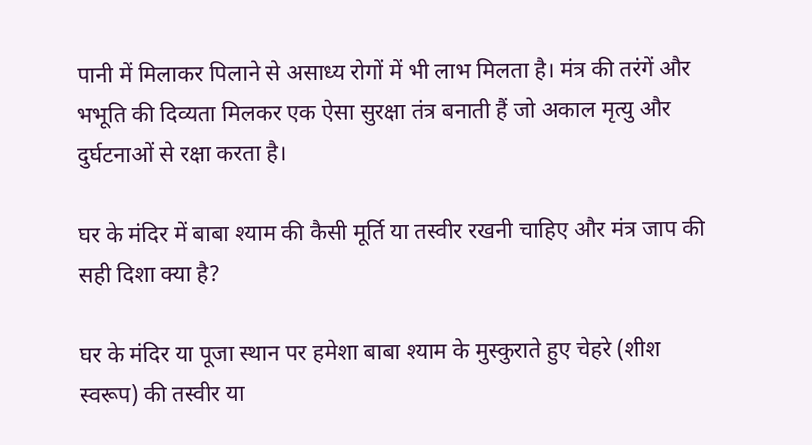पानी में मिलाकर पिलाने से असाध्य रोगों में भी लाभ मिलता है। मंत्र की तरंगें और भभूति की दिव्यता मिलकर एक ऐसा सुरक्षा तंत्र बनाती हैं जो अकाल मृत्यु और दुर्घटनाओं से रक्षा करता है।

घर के मंदिर में बाबा श्याम की कैसी मूर्ति या तस्वीर रखनी चाहिए और मंत्र जाप की सही दिशा क्या है?

घर के मंदिर या पूजा स्थान पर हमेशा बाबा श्याम के मुस्कुराते हुए चेहरे (शीश स्वरूप) की तस्वीर या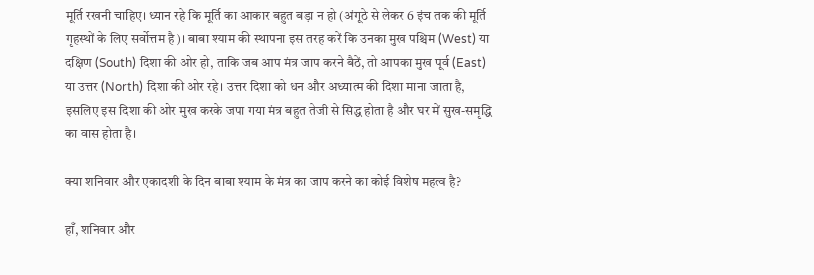मूर्ति रखनी चाहिए। ध्यान रहे कि मूर्ति का आकार बहुत बड़ा न हो (अंगूठे से लेकर 6 इंच तक की मूर्ति गृहस्थों के लिए सर्वोत्तम है)। बाबा श्याम की स्थापना इस तरह करें कि उनका मुख पश्चिम (West) या दक्षिण (South) दिशा की ओर हो, ताकि जब आप मंत्र जाप करने बैठें, तो आपका मुख पूर्व (East) या उत्तर (North) दिशा की ओर रहे। उत्तर दिशा को धन और अध्यात्म की दिशा माना जाता है, इसलिए इस दिशा की ओर मुख करके जपा गया मंत्र बहुत तेजी से सिद्ध होता है और घर में सुख-समृद्धि का वास होता है।

क्या शनिवार और एकादशी के दिन बाबा श्याम के मंत्र का जाप करने का कोई विशेष महत्व है?

हाँ, शनिवार और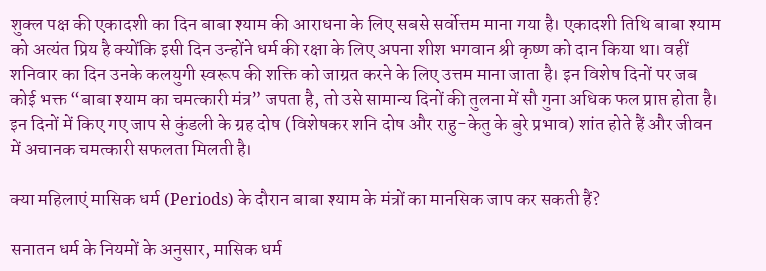शुक्ल पक्ष की एकादशी का दिन बाबा श्याम की आराधना के लिए सबसे सर्वोत्तम माना गया है। एकादशी तिथि बाबा श्याम को अत्यंत प्रिय है क्योंकि इसी दिन उन्होंने धर्म की रक्षा के लिए अपना शीश भगवान श्री कृष्ण को दान किया था। वहीं शनिवार का दिन उनके कलयुगी स्वरूप की शक्ति को जाग्रत करने के लिए उत्तम माना जाता है। इन विशेष दिनों पर जब कोई भक्त “बाबा श्याम का चमत्कारी मंत्र” जपता है, तो उसे सामान्य दिनों की तुलना में सौ गुना अधिक फल प्राप्त होता है। इन दिनों में किए गए जाप से कुंडली के ग्रह दोष (विशेषकर शनि दोष और राहु-केतु के बुरे प्रभाव) शांत होते हैं और जीवन में अचानक चमत्कारी सफलता मिलती है।

क्या महिलाएं मासिक धर्म (Periods) के दौरान बाबा श्याम के मंत्रों का मानसिक जाप कर सकती हैं?

सनातन धर्म के नियमों के अनुसार, मासिक धर्म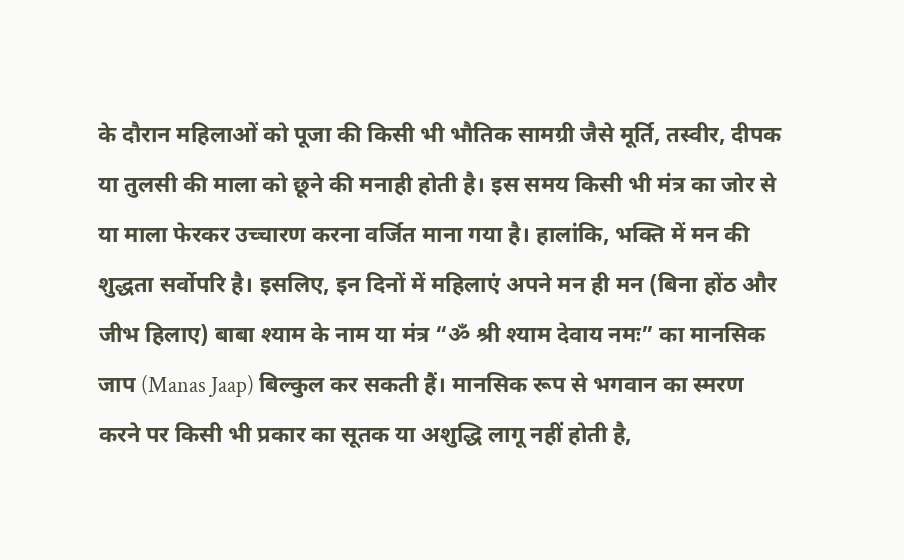के दौरान महिलाओं को पूजा की किसी भी भौतिक सामग्री जैसे मूर्ति, तस्वीर, दीपक या तुलसी की माला को छूने की मनाही होती है। इस समय किसी भी मंत्र का जोर से या माला फेरकर उच्चारण करना वर्जित माना गया है। हालांकि, भक्ति में मन की शुद्धता सर्वोपरि है। इसलिए, इन दिनों में महिलाएं अपने मन ही मन (बिना होंठ और जीभ हिलाए) बाबा श्याम के नाम या मंत्र “ॐ श्री श्याम देवाय नमः” का मानसिक जाप (Manas Jaap) बिल्कुल कर सकती हैं। मानसिक रूप से भगवान का स्मरण करने पर किसी भी प्रकार का सूतक या अशुद्धि लागू नहीं होती है,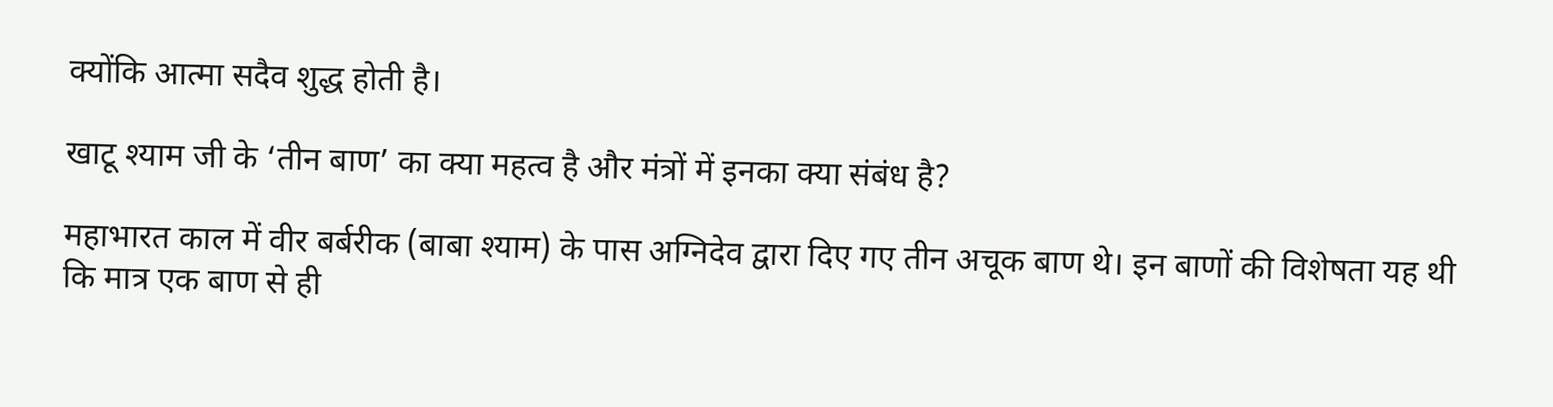क्योंकि आत्मा सदैव शुद्ध होती है।

खाटू श्याम जी के ‘तीन बाण’ का क्या महत्व है और मंत्रों में इनका क्या संबंध है?

महाभारत काल में वीर बर्बरीक (बाबा श्याम) के पास अग्निदेव द्वारा दिए गए तीन अचूक बाण थे। इन बाणों की विशेषता यह थी कि मात्र एक बाण से ही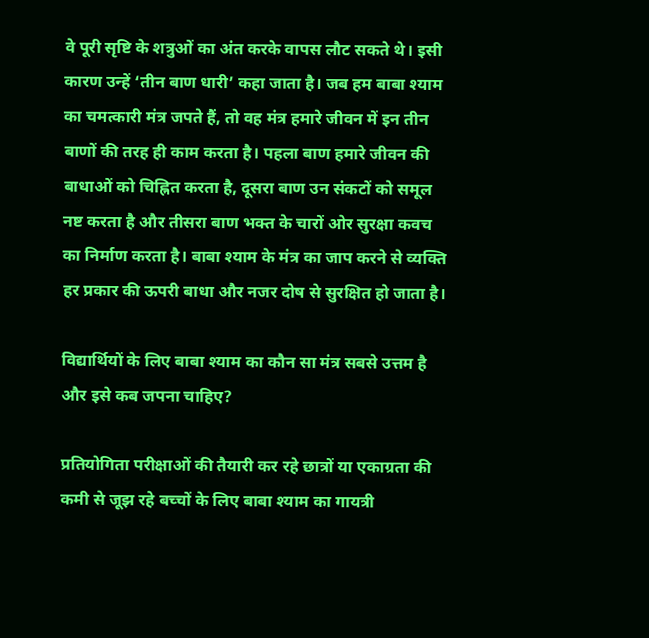वे पूरी सृष्टि के शत्रुओं का अंत करके वापस लौट सकते थे। इसी कारण उन्हें ‘तीन बाण धारी’ कहा जाता है। जब हम बाबा श्याम का चमत्कारी मंत्र जपते हैं, तो वह मंत्र हमारे जीवन में इन तीन बाणों की तरह ही काम करता है। पहला बाण हमारे जीवन की बाधाओं को चिह्नित करता है, दूसरा बाण उन संकटों को समूल नष्ट करता है और तीसरा बाण भक्त के चारों ओर सुरक्षा कवच का निर्माण करता है। बाबा श्याम के मंत्र का जाप करने से व्यक्ति हर प्रकार की ऊपरी बाधा और नजर दोष से सुरक्षित हो जाता है।

विद्यार्थियों के लिए बाबा श्याम का कौन सा मंत्र सबसे उत्तम है और इसे कब जपना चाहिए?

प्रतियोगिता परीक्षाओं की तैयारी कर रहे छात्रों या एकाग्रता की कमी से जूझ रहे बच्चों के लिए बाबा श्याम का गायत्री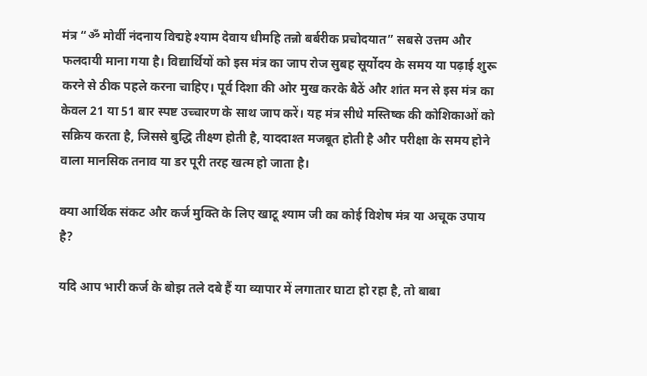मंत्र “ॐ मोर्वी नंदनाय विद्महे श्याम देवाय धीमहि तन्नो बर्बरीक प्रचोदयात” सबसे उत्तम और फलदायी माना गया है। विद्यार्थियों को इस मंत्र का जाप रोज सुबह सूर्योदय के समय या पढ़ाई शुरू करने से ठीक पहले करना चाहिए। पूर्व दिशा की ओर मुख करके बैठें और शांत मन से इस मंत्र का केवल 21 या 51 बार स्पष्ट उच्चारण के साथ जाप करें। यह मंत्र सीधे मस्तिष्क की कोशिकाओं को सक्रिय करता है, जिससे बुद्धि तीक्ष्ण होती है, याददाश्त मजबूत होती है और परीक्षा के समय होने वाला मानसिक तनाव या डर पूरी तरह खत्म हो जाता है।

क्या आर्थिक संकट और कर्ज मुक्ति के लिए खाटू श्याम जी का कोई विशेष मंत्र या अचूक उपाय है?

यदि आप भारी कर्ज के बोझ तले दबे हैं या व्यापार में लगातार घाटा हो रहा है, तो बाबा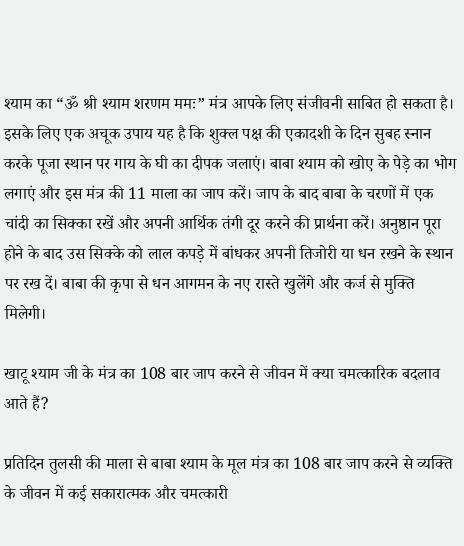श्याम का “ॐ श्री श्याम शरणम ममः” मंत्र आपके लिए संजीवनी साबित हो सकता है। इसके लिए एक अचूक उपाय यह है कि शुक्ल पक्ष की एकादशी के दिन सुबह स्नान करके पूजा स्थान पर गाय के घी का दीपक जलाएं। बाबा श्याम को खोए के पेड़े का भोग लगाएं और इस मंत्र की 11 माला का जाप करें। जाप के बाद बाबा के चरणों में एक चांदी का सिक्का रखें और अपनी आर्थिक तंगी दूर करने की प्रार्थना करें। अनुष्ठान पूरा होने के बाद उस सिक्के को लाल कपड़े में बांधकर अपनी तिजोरी या धन रखने के स्थान पर रख दें। बाबा की कृपा से धन आगमन के नए रास्ते खुलेंगे और कर्ज से मुक्ति मिलेगी।

खाटू श्याम जी के मंत्र का 108 बार जाप करने से जीवन में क्या चमत्कारिक बदलाव आते हैं?

प्रतिदिन तुलसी की माला से बाबा श्याम के मूल मंत्र का 108 बार जाप करने से व्यक्ति के जीवन में कई सकारात्मक और चमत्कारी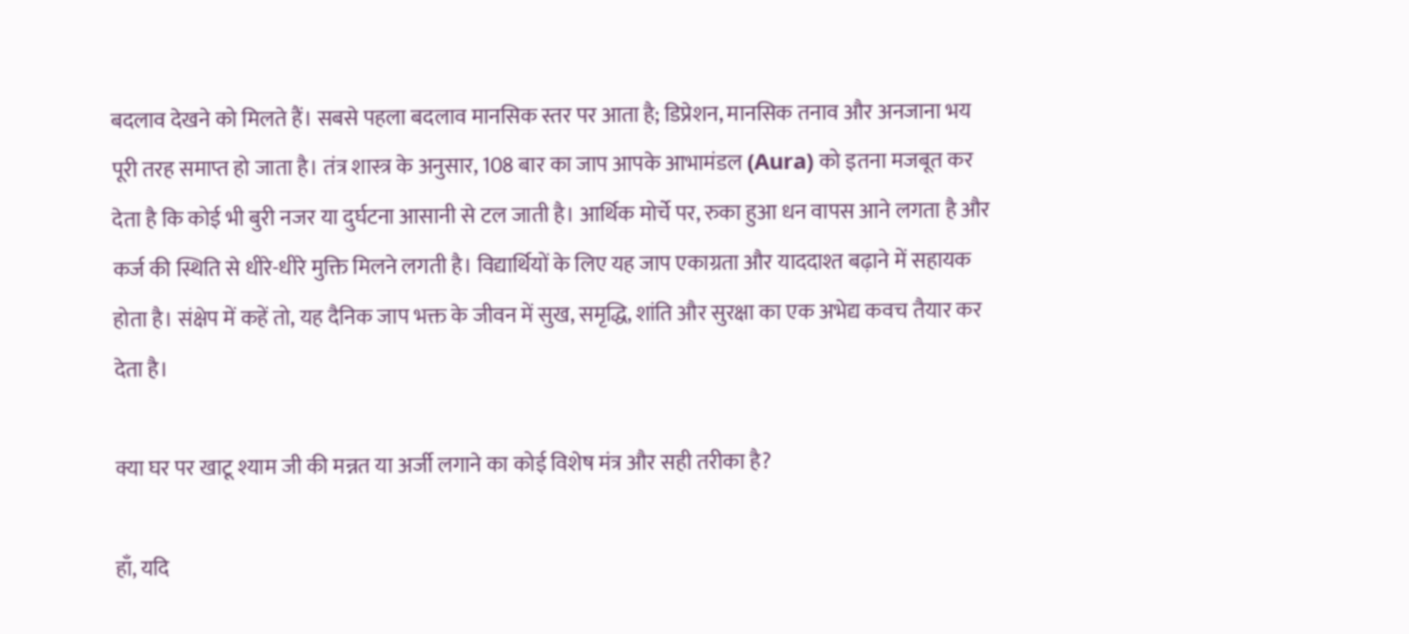बदलाव देखने को मिलते हैं। सबसे पहला बदलाव मानसिक स्तर पर आता है; डिप्रेशन, मानसिक तनाव और अनजाना भय पूरी तरह समाप्त हो जाता है। तंत्र शास्त्र के अनुसार, 108 बार का जाप आपके आभामंडल (Aura) को इतना मजबूत कर देता है कि कोई भी बुरी नजर या दुर्घटना आसानी से टल जाती है। आर्थिक मोर्चे पर, रुका हुआ धन वापस आने लगता है और कर्ज की स्थिति से धीरे-धीरे मुक्ति मिलने लगती है। विद्यार्थियों के लिए यह जाप एकाग्रता और याददाश्त बढ़ाने में सहायक होता है। संक्षेप में कहें तो, यह दैनिक जाप भक्त के जीवन में सुख, समृद्धि, शांति और सुरक्षा का एक अभेद्य कवच तैयार कर देता है।

क्या घर पर खाटू श्याम जी की मन्नत या अर्जी लगाने का कोई विशेष मंत्र और सही तरीका है?

हाँ, यदि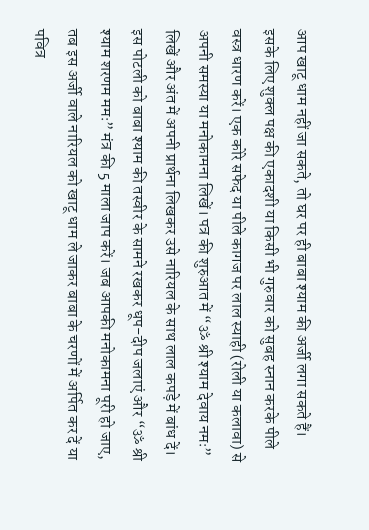आप खाटू धाम नहीं जा सकते, तो घर पर ही बाबा श्याम की अर्जी लगा सकते हैं। इसके लिए शुक्ल पक्ष की एकादशी या किसी भी गुरुवार को सुबह स्नान करके पीले वस्त्र धारण करें। एक कोरे सफेद या पीले कागज पर लाल स्याही (रोली या कलावा) से अपनी समस्या या मनोकामना लिखें। पत्र की शुरुआत में “ॐ श्री श्याम देवाय नमः” लिखें और अंत में अपनी प्रार्थना लिखकर उसे नारियल के साथ लाल कपड़े में बांध दें। इस पोटली को बाबा श्याम की तस्वीर के सामने रखकर धूप-दीप जलाएं और “ॐ श्री श्याम शरणम ममः” मंत्र की 5 माला जाप करें। जब आपकी मनोकामना पूरी हो जाए, तब इस अर्जी वाले नारियल को खाटू धाम ले जाकर बाबा के चरणों में अर्पित कर दें या पवित्र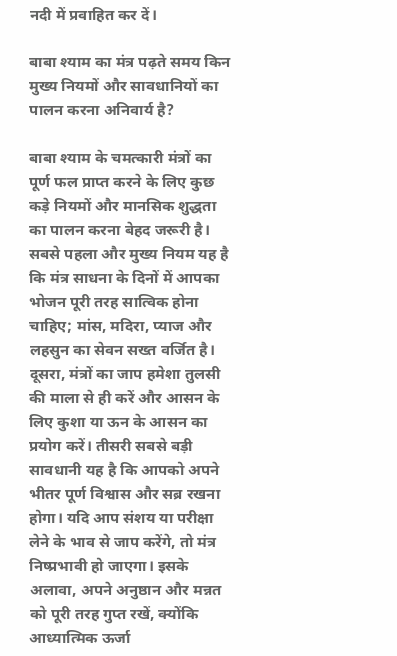नदी में प्रवाहित कर दें।

बाबा श्याम का मंत्र पढ़ते समय किन मुख्य नियमों और सावधानियों का पालन करना अनिवार्य है?

बाबा श्याम के चमत्कारी मंत्रों का पूर्ण फल प्राप्त करने के लिए कुछ कड़े नियमों और मानसिक शुद्धता का पालन करना बेहद जरूरी है। सबसे पहला और मुख्य नियम यह है कि मंत्र साधना के दिनों में आपका भोजन पूरी तरह सात्विक होना चाहिए; मांस, मदिरा, प्याज और लहसुन का सेवन सख्त वर्जित है। दूसरा, मंत्रों का जाप हमेशा तुलसी की माला से ही करें और आसन के लिए कुशा या ऊन के आसन का प्रयोग करें। तीसरी सबसे बड़ी सावधानी यह है कि आपको अपने भीतर पूर्ण विश्वास और सब्र रखना होगा। यदि आप संशय या परीक्षा लेने के भाव से जाप करेंगे, तो मंत्र निष्प्रभावी हो जाएगा। इसके अलावा, अपने अनुष्ठान और मन्नत को पूरी तरह गुप्त रखें, क्योंकि आध्यात्मिक ऊर्जा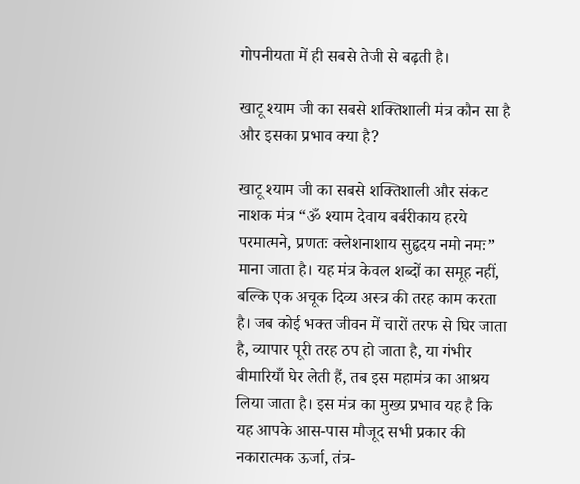गोपनीयता में ही सबसे तेजी से बढ़ती है।

खाटू श्याम जी का सबसे शक्तिशाली मंत्र कौन सा है और इसका प्रभाव क्या है?

खाटू श्याम जी का सबसे शक्तिशाली और संकट नाशक मंत्र “ॐ श्याम देवाय बर्बरीकाय हरये परमात्मने, प्रणतः क्लेशनाशाय सुहृदय नमो नमः” माना जाता है। यह मंत्र केवल शब्दों का समूह नहीं, बल्कि एक अचूक दिव्य अस्त्र की तरह काम करता है। जब कोई भक्त जीवन में चारों तरफ से घिर जाता है, व्यापार पूरी तरह ठप हो जाता है, या गंभीर बीमारियाँ घेर लेती हैं, तब इस महामंत्र का आश्रय लिया जाता है। इस मंत्र का मुख्य प्रभाव यह है कि यह आपके आस-पास मौजूद सभी प्रकार की नकारात्मक ऊर्जा, तंत्र-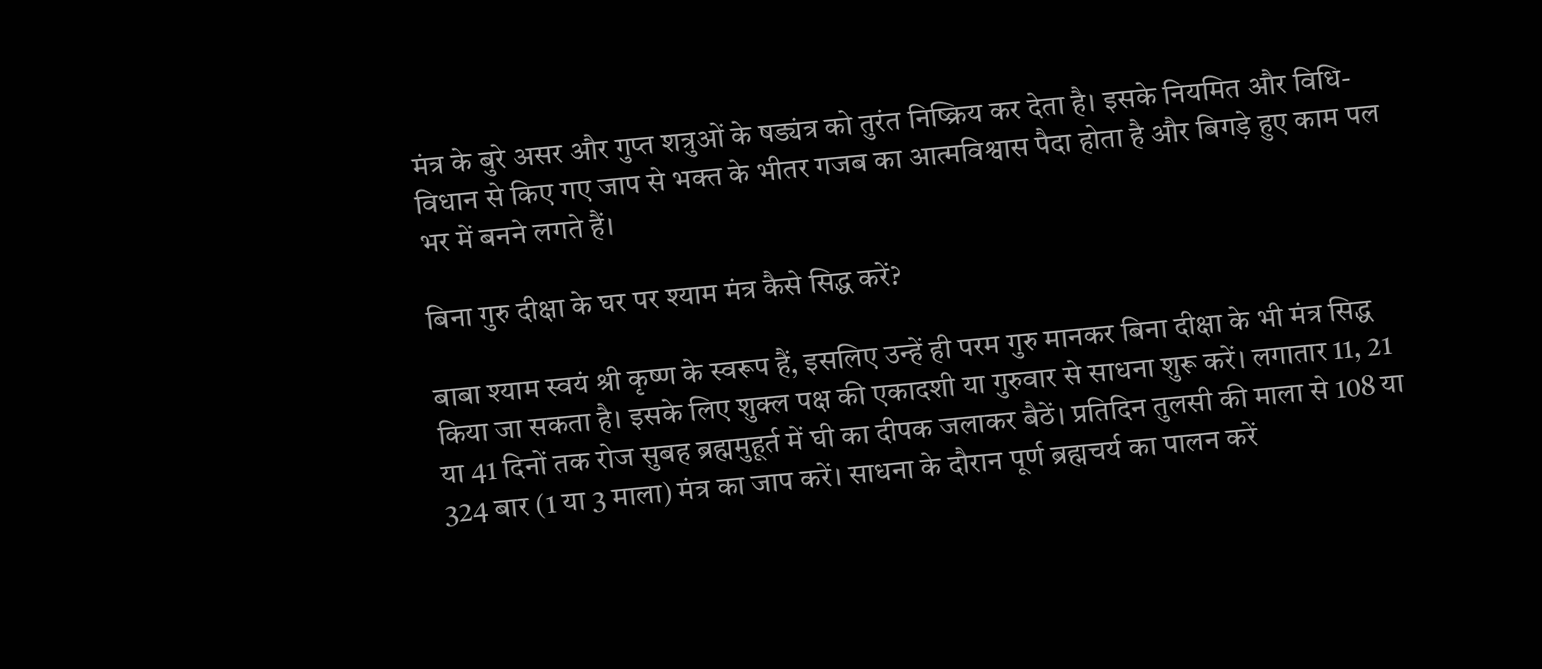मंत्र के बुरे असर और गुप्त शत्रुओं के षड्यंत्र को तुरंत निष्क्रिय कर देता है। इसके नियमित और विधि-विधान से किए गए जाप से भक्त के भीतर गजब का आत्मविश्वास पैदा होता है और बिगड़े हुए काम पल भर में बनने लगते हैं।

बिना गुरु दीक्षा के घर पर श्याम मंत्र कैसे सिद्ध करें?

बाबा श्याम स्वयं श्री कृष्ण के स्वरूप हैं, इसलिए उन्हें ही परम गुरु मानकर बिना दीक्षा के भी मंत्र सिद्ध किया जा सकता है। इसके लिए शुक्ल पक्ष की एकादशी या गुरुवार से साधना शुरू करें। लगातार 11, 21 या 41 दिनों तक रोज सुबह ब्रह्ममुहूर्त में घी का दीपक जलाकर बैठें। प्रतिदिन तुलसी की माला से 108 या 324 बार (1 या 3 माला) मंत्र का जाप करें। साधना के दौरान पूर्ण ब्रह्मचर्य का पालन करें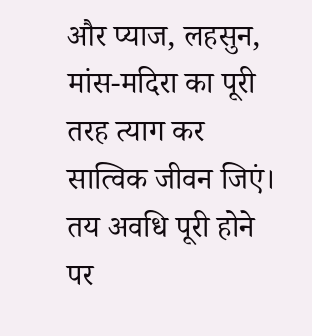और प्याज, लहसुन, मांस-मदिरा का पूरी तरह त्याग कर सात्विक जीवन जिएं। तय अवधि पूरी होने पर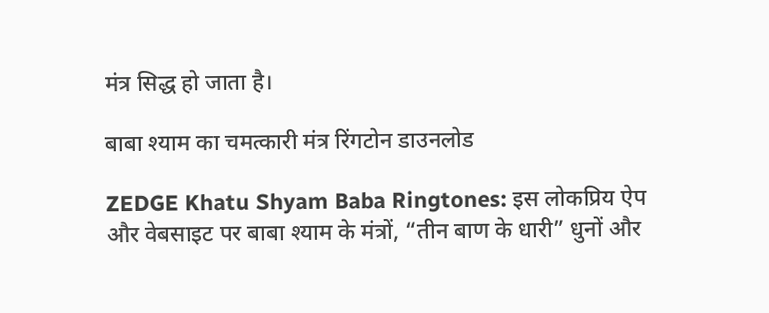मंत्र सिद्ध हो जाता है।

बाबा श्याम का चमत्कारी मंत्र रिंगटोन डाउनलोड

ZEDGE Khatu Shyam Baba Ringtones: इस लोकप्रिय ऐप और वेबसाइट पर बाबा श्याम के मंत्रों, “तीन बाण के धारी” धुनों और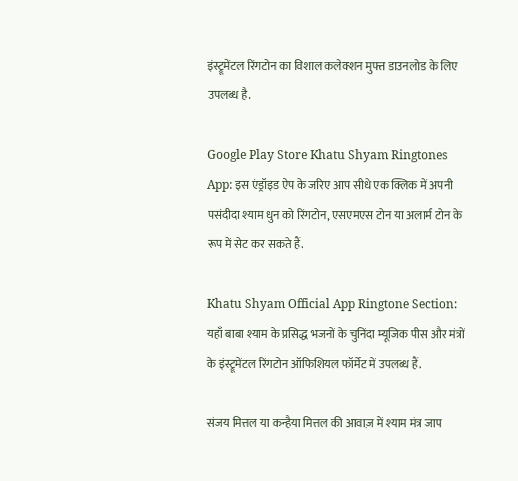इंस्ट्रूमेंटल रिंगटोन का विशाल कलेक्शन मुफ्त डाउनलोड के लिए उपलब्ध है.

Google Play Store Khatu Shyam Ringtones App: इस एंड्रॉइड ऐप के जरिए आप सीधे एक क्लिक में अपनी पसंदीदा श्याम धुन को रिंगटोन, एसएमएस टोन या अलार्म टोन के रूप में सेट कर सकते हैं.

Khatu Shyam Official App Ringtone Section: यहाँ बाबा श्याम के प्रसिद्ध भजनों के चुनिंदा म्यूजिक पीस और मंत्रों के इंस्ट्रूमेंटल रिंगटोन ऑफिशियल फॉर्मेट में उपलब्ध हैं.

संजय मित्तल या कन्हैया मित्तल की आवाज़ में श्याम मंत्र जाप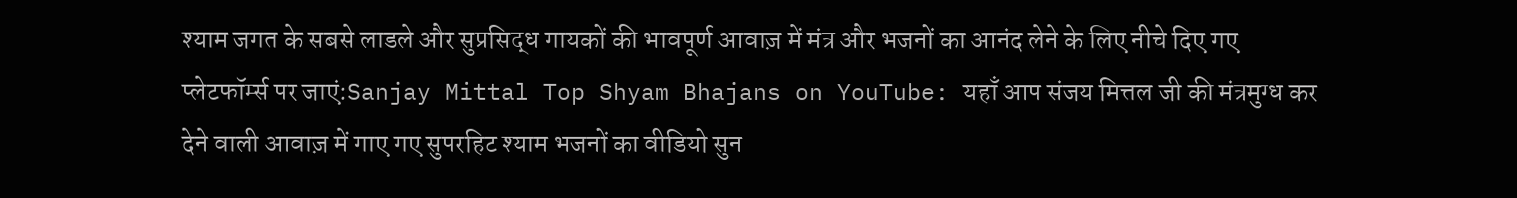श्याम जगत के सबसे लाडले और सुप्रसिद्ध गायकों की भावपूर्ण आवाज़ में मंत्र और भजनों का आनंद लेने के लिए नीचे दिए गए प्लेटफॉर्म्स पर जाएं:Sanjay Mittal Top Shyam Bhajans on YouTube: यहाँ आप संजय मित्तल जी की मंत्रमुग्ध कर देने वाली आवाज़ में गाए गए सुपरहिट श्याम भजनों का वीडियो सुन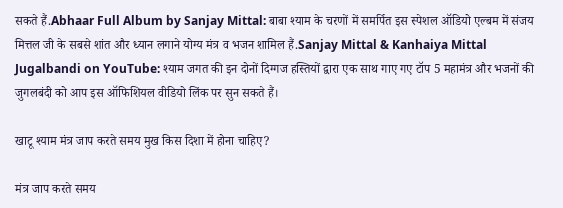सकते हैं.Abhaar Full Album by Sanjay Mittal: बाबा श्याम के चरणों में समर्पित इस स्पेशल ऑडियो एल्बम में संजय मित्तल जी के सबसे शांत और ध्यान लगाने योग्य मंत्र व भजन शामिल हैं.Sanjay Mittal & Kanhaiya Mittal Jugalbandi on YouTube: श्याम जगत की इन दोनों दिग्गज हस्तियों द्वारा एक साथ गाए गए टॉप 5 महामंत्र और भजनों की जुगलबंदी को आप इस ऑफिशियल वीडियो लिंक पर सुन सकते हैं।

खाटू श्याम मंत्र जाप करते समय मुख किस दिशा में होना चाहिए?

मंत्र जाप करते समय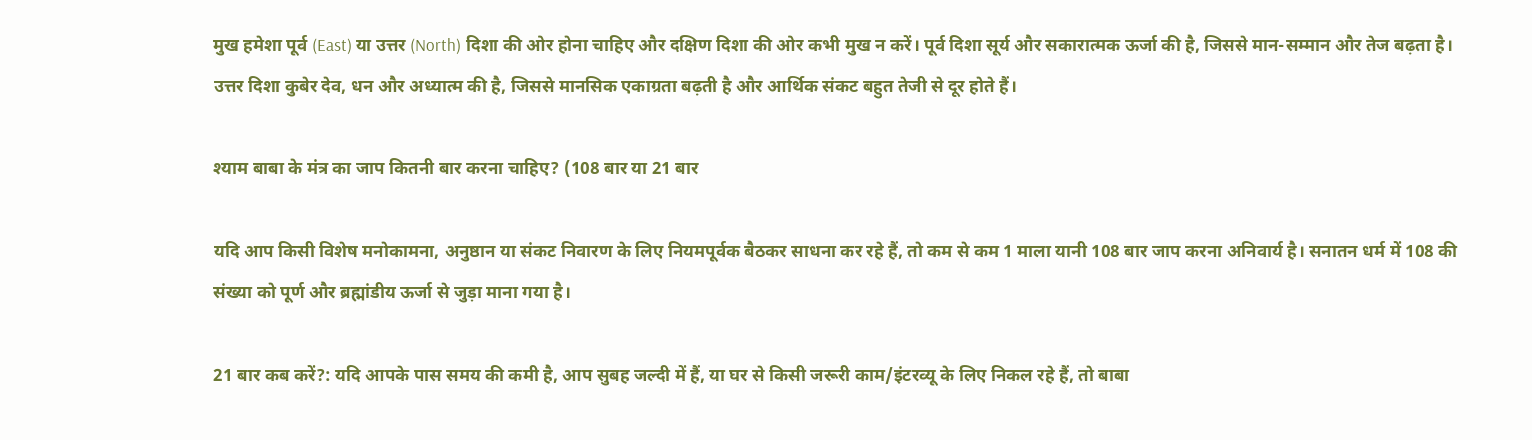मुख हमेशा पूर्व (East) या उत्तर (North) दिशा की ओर होना चाहिए और दक्षिण दिशा की ओर कभी मुख न करें। पूर्व दिशा सूर्य और सकारात्मक ऊर्जा की है, जिससे मान-सम्मान और तेज बढ़ता है। उत्तर दिशा कुबेर देव, धन और अध्यात्म की है, जिससे मानसिक एकाग्रता बढ़ती है और आर्थिक संकट बहुत तेजी से दूर होते हैं।

श्याम बाबा के मंत्र का जाप कितनी बार करना चाहिए? (108 बार या 21 बार

यदि आप किसी विशेष मनोकामना, अनुष्ठान या संकट निवारण के लिए नियमपूर्वक बैठकर साधना कर रहे हैं, तो कम से कम 1 माला यानी 108 बार जाप करना अनिवार्य है। सनातन धर्म में 108 की संख्या को पूर्ण और ब्रह्मांडीय ऊर्जा से जुड़ा माना गया है।

21 बार कब करें?: यदि आपके पास समय की कमी है, आप सुबह जल्दी में हैं, या घर से किसी जरूरी काम/इंटरव्यू के लिए निकल रहे हैं, तो बाबा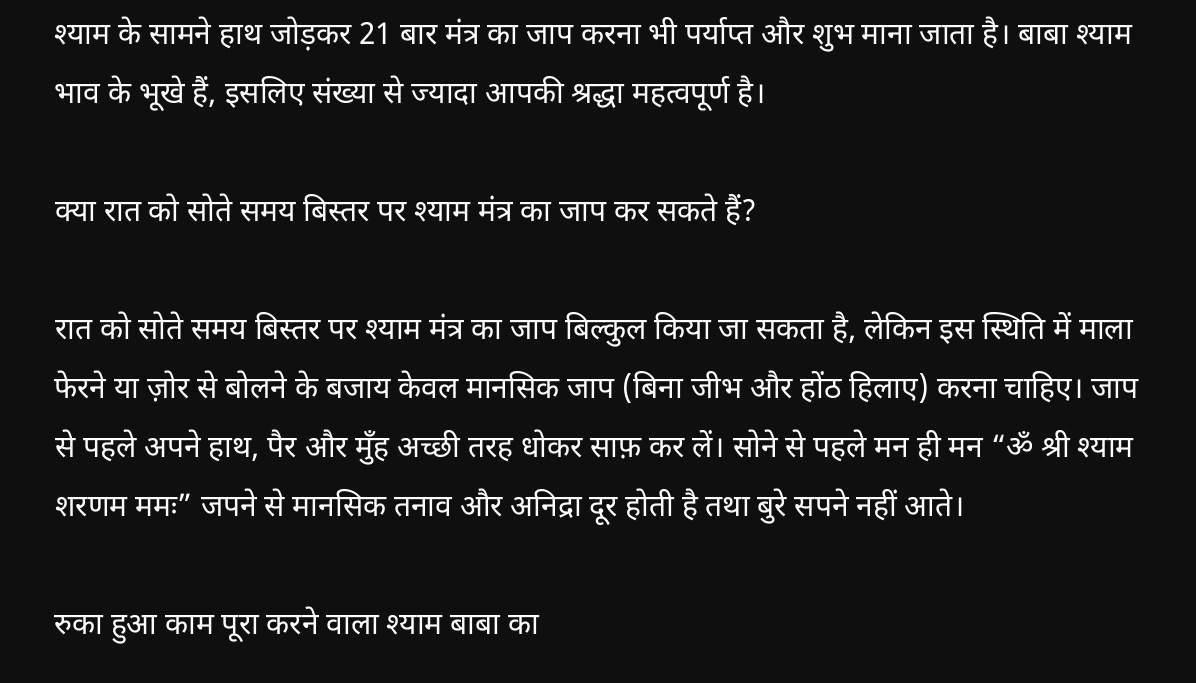श्याम के सामने हाथ जोड़कर 21 बार मंत्र का जाप करना भी पर्याप्त और शुभ माना जाता है। बाबा श्याम भाव के भूखे हैं, इसलिए संख्या से ज्यादा आपकी श्रद्धा महत्वपूर्ण है।

क्या रात को सोते समय बिस्तर पर श्याम मंत्र का जाप कर सकते हैं?

रात को सोते समय बिस्तर पर श्याम मंत्र का जाप बिल्कुल किया जा सकता है, लेकिन इस स्थिति में माला फेरने या ज़ोर से बोलने के बजाय केवल मानसिक जाप (बिना जीभ और होंठ हिलाए) करना चाहिए। जाप से पहले अपने हाथ, पैर और मुँह अच्छी तरह धोकर साफ़ कर लें। सोने से पहले मन ही मन “ॐ श्री श्याम शरणम ममः” जपने से मानसिक तनाव और अनिद्रा दूर होती है तथा बुरे सपने नहीं आते।

रुका हुआ काम पूरा करने वाला श्याम बाबा का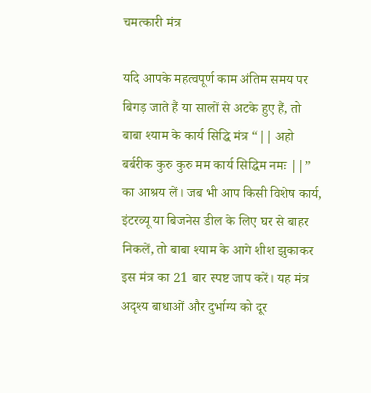चमत्कारी मंत्र

यदि आपके महत्वपूर्ण काम अंतिम समय पर बिगड़ जाते हैं या सालों से अटके हुए हैं, तो बाबा श्याम के कार्य सिद्धि मंत्र “|| अहो बर्बरीक कुरु कुरु मम कार्य सिद्धिम नमः ||” का आश्रय लें। जब भी आप किसी विशेष कार्य, इंटरव्यू या बिजनेस डील के लिए घर से बाहर निकलें, तो बाबा श्याम के आगे शीश झुकाकर इस मंत्र का 21 बार स्पष्ट जाप करें। यह मंत्र अदृश्य बाधाओं और दुर्भाग्य को दूर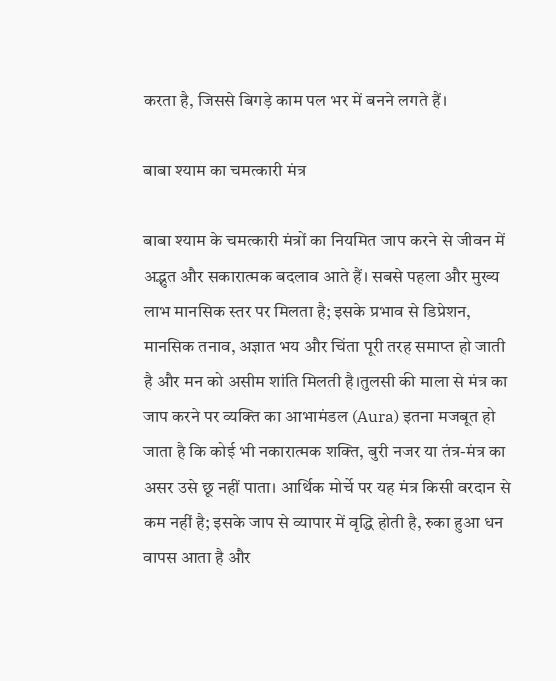करता है, जिससे बिगड़े काम पल भर में बनने लगते हैं।

बाबा श्याम का चमत्कारी मंत्र

बाबा श्याम के चमत्कारी मंत्रों का नियमित जाप करने से जीवन में अद्भुत और सकारात्मक बदलाव आते हैं। सबसे पहला और मुख्य लाभ मानसिक स्तर पर मिलता है; इसके प्रभाव से डिप्रेशन, मानसिक तनाव, अज्ञात भय और चिंता पूरी तरह समाप्त हो जाती है और मन को असीम शांति मिलती है।तुलसी की माला से मंत्र का जाप करने पर व्यक्ति का आभामंडल (Aura) इतना मजबूत हो जाता है कि कोई भी नकारात्मक शक्ति, बुरी नजर या तंत्र-मंत्र का असर उसे छू नहीं पाता। आर्थिक मोर्चे पर यह मंत्र किसी वरदान से कम नहीं है; इसके जाप से व्यापार में वृद्धि होती है, रुका हुआ धन वापस आता है और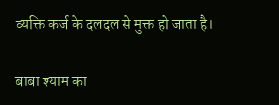व्यक्ति कर्ज के दलदल से मुक्त हो जाता है।

बाबा श्याम का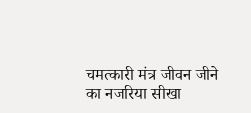चमत्कारी मंत्र जीवन जीने का नजरिया सीखा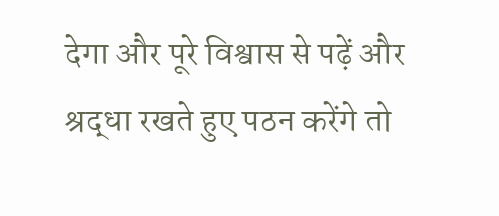देगा और पूरे विश्वास से पढ़ें और श्रद्धा रखते हुए पठन करेंगे तो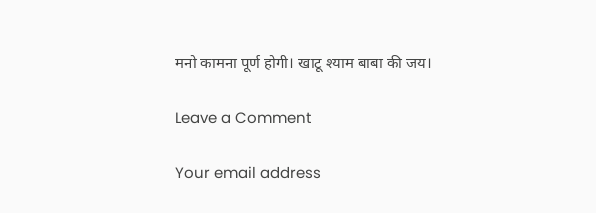मनो कामना पूर्ण होगी। खाटू श्याम बाबा की जय।

Leave a Comment

Your email address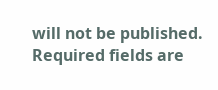will not be published. Required fields are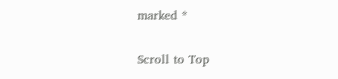marked *

Scroll to Top